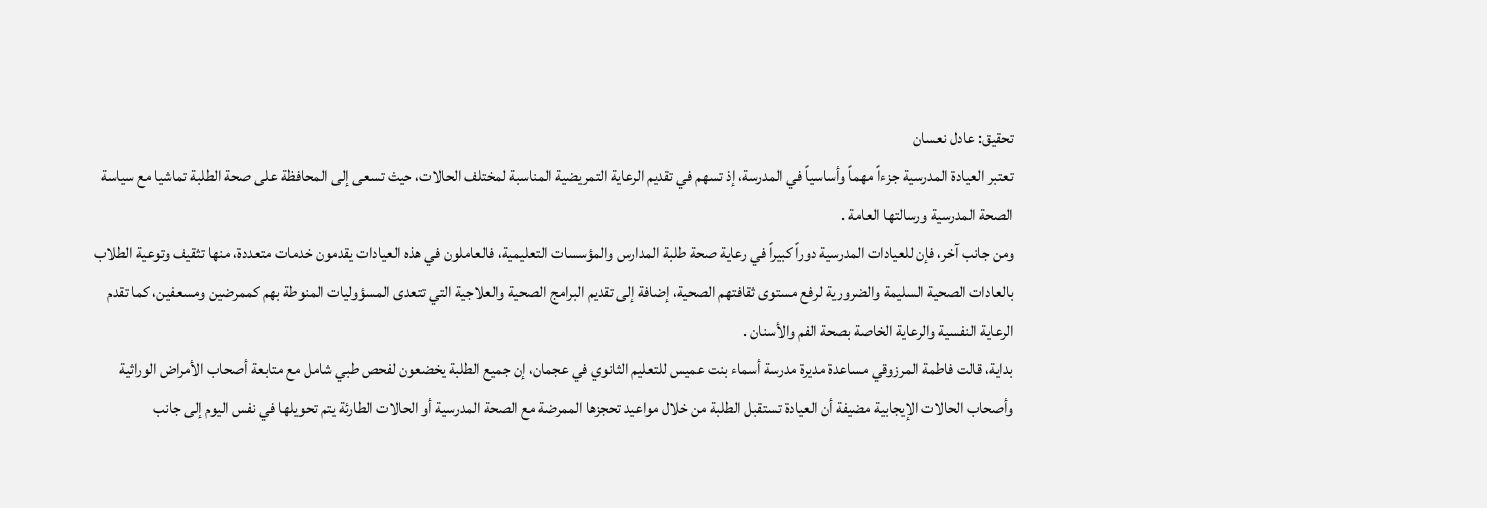تحقيق: عادل نعسان
تعتبر العيادة المدرسية جزءاً مهماً وأساسياً في المدرسة، إذ تسهم في تقديم الرعاية التمريضية المناسبة لمختلف الحالات، حيث تسعى إلى المحافظة على صحة الطلبة تماشيا مع سياسة الصحة المدرسية ورسالتها العامة .
ومن جانب آخر، فإن للعيادات المدرسية دوراً كبيراً في رعاية صحة طلبة المدارس والمؤسسات التعليمية، فالعاملون في هذه العيادات يقدمون خدمات متعددة، منها تثقيف وتوعية الطلاب بالعادات الصحية السليمة والضرورية لرفع مستوى ثقافتهم الصحية، إضافة إلى تقديم البرامج الصحية والعلاجية التي تتعدى المسؤوليات المنوطة بهم كممرضين ومسعفين، كما تقدم الرعاية النفسية والرعاية الخاصة بصحة الفم والأسنان .
بداية، قالت فاطمة المرزوقي مساعدة مديرة مدرسة أسماء بنت عميس للتعليم الثانوي في عجمان، إن جميع الطلبة يخضعون لفحص طبي شامل مع متابعة أصحاب الأمراض الوراثية وأصحاب الحالات الإيجابية مضيفة أن العيادة تستقبل الطلبة من خلال مواعيد تحجزها الممرضة مع الصحة المدرسية أو الحالات الطارئة يتم تحويلها في نفس اليوم إلى جانب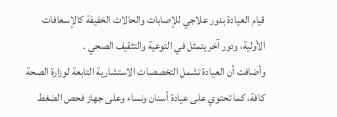قيام العيادة بدور علاجي للإصابات والحالات الخفيفة كالإسعافات الأولية، ودور آخر يتمثل في التوعية والتثقيف الصحي .
وأضافت أن العيادة تشمل التخصصات الاستشارية التابعة لوزارة الصحة كافة، كما تحتوي على عيادة أسنان ونساء وعلى جهاز فحص الضغط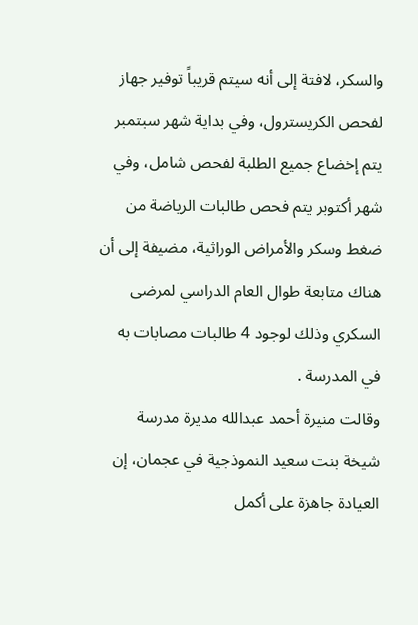والسكر، لافتة إلى أنه سيتم قريباً توفير جهاز لفحص الكريسترول، وفي بداية شهر سبتمبر يتم إخضاع جميع الطلبة لفحص شامل، وفي شهر أكتوبر يتم فحص طالبات الرياضة من ضغط وسكر والأمراض الوراثية، مضيفة إلى أن هناك متابعة طوال العام الدراسي لمرضى السكري وذلك لوجود 4 طالبات مصابات به في المدرسة .
وقالت منيرة أحمد عبدالله مديرة مدرسة شيخة بنت سعيد النموذجية في عجمان، إن العيادة جاهزة على أكمل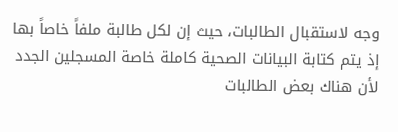وجه لاستقبال الطالبات، حيث إن لكل طالبة ملفاً خاصاً بها إذ يتم كتابة البيانات الصحية كاملة خاصة المسجلين الجدد لأن هناك بعض الطالبات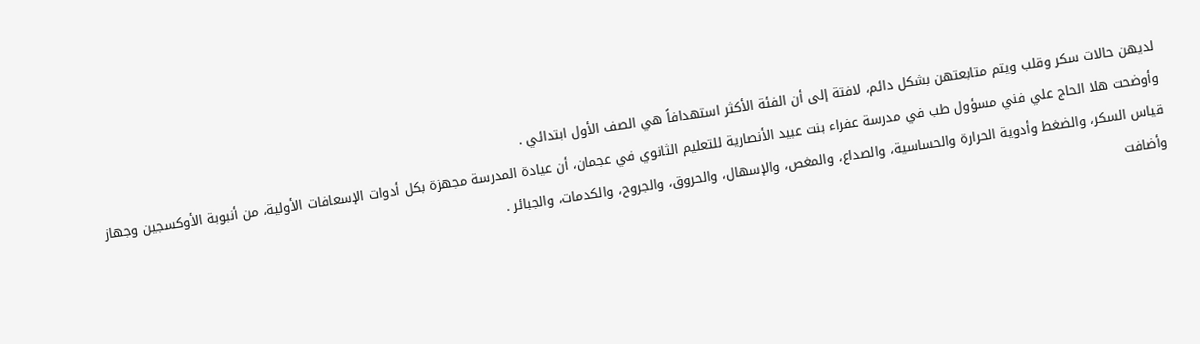لديهن حالات سكر وقلب ويتم متابعتهن بشكل دائم، لافتة إلى أن الفئة الأكثر استهدافاً هي الصف الأول ابتدائي .
وأوضحت هلا الحاج علي فني مسؤول طب في مدرسة عفراء بنت عبيد الأنصارية للتعليم الثانوي في عجمان، أن عيادة المدرسة مجهزة بكل أدوات الإسعافات الأولية، من أنبوبة الأوكسجين وجهاز قياس السكر، والضغط وأدوية الحرارة والحساسية، والصداع، والمغص، والإسهال، والحروق، والجروح، والكدمات، والجبائر .
وأضافت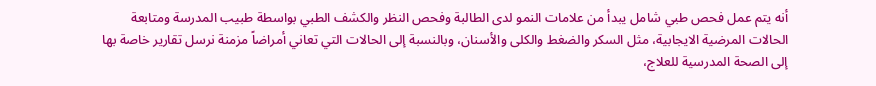أنه يتم عمل فحص طبي شامل يبدأ من علامات النمو لدى الطالبة وفحص النظر والكشف الطبي بواسطة طبيب المدرسة ومتابعة الحالات المرضية الايجابية، مثل السكر والضغط والكلى والأسنان، وبالنسبة إلى الحالات التي تعاني أمراضاً مزمنة نرسل تقارير خاصة بها إلى الصحة المدرسية للعلاج،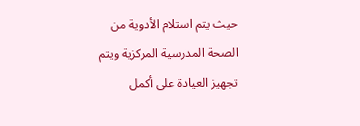حيث يتم استلام الأدوية من الصحة المدرسية المركزية ويتم تجهيز العيادة على أكمل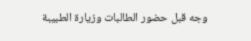وجه قبل حضور الطالبات وزيارة الطبيبة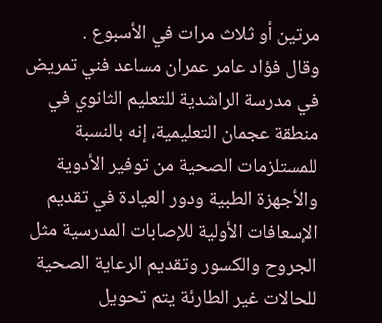مرتين أو ثلاث مرات في الأسبوع .
وقال فؤاد عامر عمران مساعد فني تمريض في مدرسة الراشدية للتعليم الثانوي في منطقة عجمان التعليمية، إنه بالنسبة للمستلزمات الصحية من توفير الأدوية والأجهزة الطبية ودور العيادة في تقديم الإسعافات الأولية للإصابات المدرسية مثل الجروح والكسور وتقديم الرعاية الصحية للحالات غير الطارئة يتم تحويل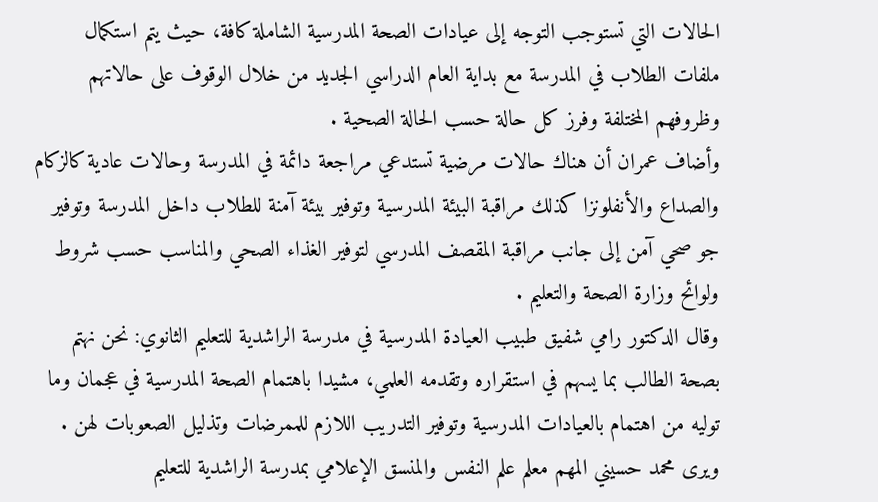الحالات التي تستوجب التوجه إلى عيادات الصحة المدرسية الشاملة كافة، حيث يتم استكمال ملفات الطلاب في المدرسة مع بداية العام الدراسي الجديد من خلال الوقوف على حالاتهم وظروفهم المختلفة وفرز كل حالة حسب الحالة الصحية .
وأضاف عمران أن هناك حالات مرضية تستدعي مراجعة دائمة في المدرسة وحالات عادية كالزكام والصداع والأنفلونزا كذلك مراقبة البيئة المدرسية وتوفير بيئة آمنة للطلاب داخل المدرسة وتوفير جو صحي آمن إلى جانب مراقبة المقصف المدرسي لتوفير الغذاء الصحي والمناسب حسب شروط ولوائح وزارة الصحة والتعليم .
وقال الدكتور رامي شفيق طبيب العيادة المدرسية في مدرسة الراشدية للتعليم الثانوي: نحن نهتم بصحة الطالب بما يسهم في استقراره وتقدمه العلمي، مشيدا باهتمام الصحة المدرسية في عجمان وما توليه من اهتمام بالعيادات المدرسية وتوفير التدريب اللازم للممرضات وتذليل الصعوبات لهن .
ويرى محمد حسيني المهم معلم علم النفس والمنسق الإعلامي بمدرسة الراشدية للتعليم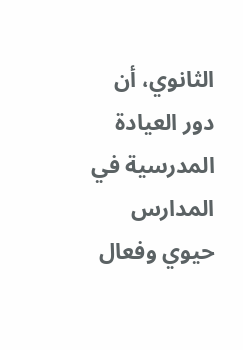الثانوي، أن دور العيادة المدرسية في المدارس حيوي وفعال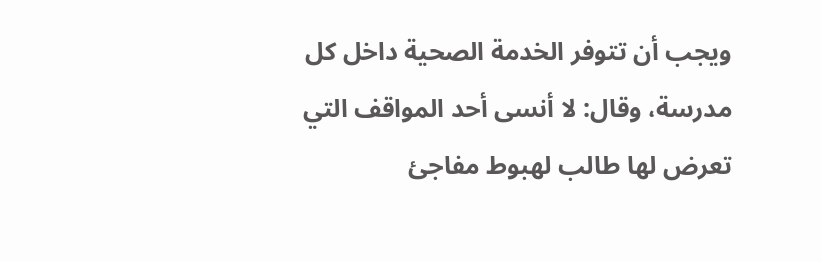ويجب أن تتوفر الخدمة الصحية داخل كل مدرسة، وقال: لا أنسى أحد المواقف التي تعرض لها طالب لهبوط مفاجئ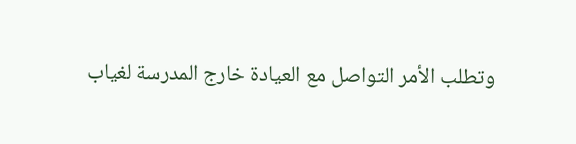وتطلب الأمر التواصل مع العيادة خارج المدرسة لغياب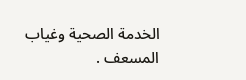الخدمة الصحية وغياب المسعف .